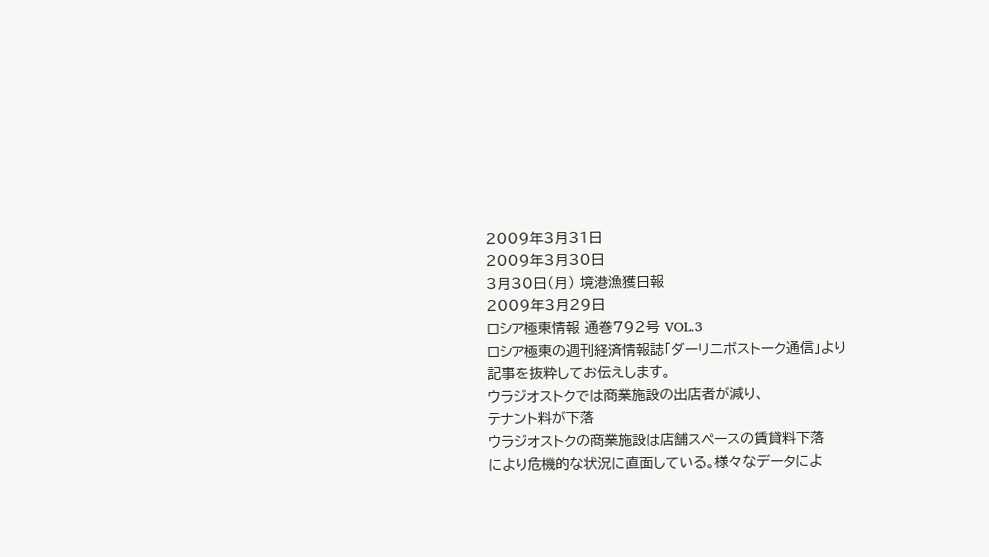2009年3月31日
2009年3月30日
3月30日(月) 境港漁獲日報
2009年3月29日
ロシア極東情報 通巻792号 VOL.3
ロシア極東の週刊経済情報誌「ダーリニボストーク通信」より
記事を抜粋してお伝えします。
ウラジオストクでは商業施設の出店者が減り、
テナント料が下落
ウラジオストクの商業施設は店舗スペースの賃貸料下落
により危機的な状況に直面している。様々なデータによ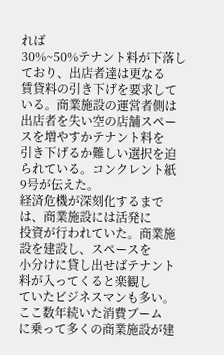れば
30%~50%テナント料が下落しており、出店者達は更なる
賃貸料の引き下げを要求している。商業施設の運営者側は
出店者を失い空の店舗スペースを増やすかテナント料を
引き下げるか難しい選択を迫られている。コンクレント紙
9号が伝えた。
経済危機が深刻化するまでは、商業施設には活発に
投資が行われていた。商業施設を建設し、スペースを
小分けに貸し出せばテナント料が入ってくると楽観し
ていたビジネスマンも多い。ここ数年続いた消費ブーム
に乗って多くの商業施設が建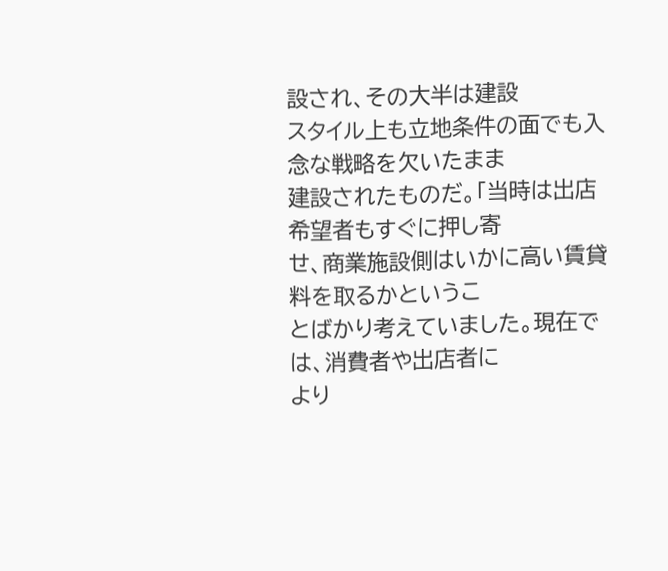設され、その大半は建設
スタイル上も立地条件の面でも入念な戦略を欠いたまま
建設されたものだ。「当時は出店希望者もすぐに押し寄
せ、商業施設側はいかに高い賃貸料を取るかというこ
とばかり考えていました。現在では、消費者や出店者に
より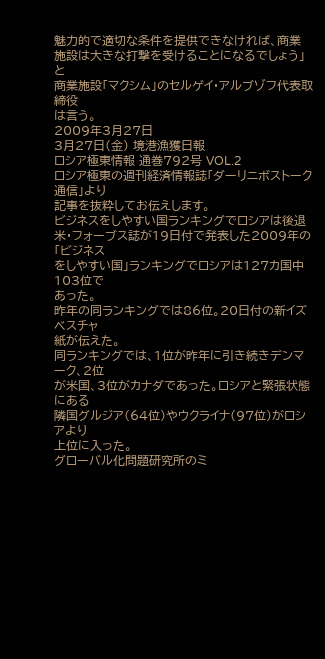魅力的で適切な条件を提供できなければ、商業
施設は大きな打撃を受けることになるでしょう」と
商業施設「マクシム」のセルゲイ・アルブゾフ代表取締役
は言う。
2009年3月27日
3月27日(金) 境港漁獲日報
ロシア極東情報 通巻792号 VOL.2
ロシア極東の週刊経済情報誌「ダーリニボストーク通信」より
記事を抜粋してお伝えします。
ビジネスをしやすい国ランキングでロシアは後退
米・フォーブス誌が19日付で発表した2009年の「ビジネス
をしやすい国」ランキングでロシアは127カ国中103位で
あった。
昨年の同ランキングでは86位。20日付の新イズベスチャ
紙が伝えた。
同ランキングでは、1位が昨年に引き続きデンマーク、2位
が米国、3位がカナダであった。ロシアと緊張状態にある
隣国グルジア(64位)やウクライナ(97位)がロシアより
上位に入った。
グローバル化問題研究所のミ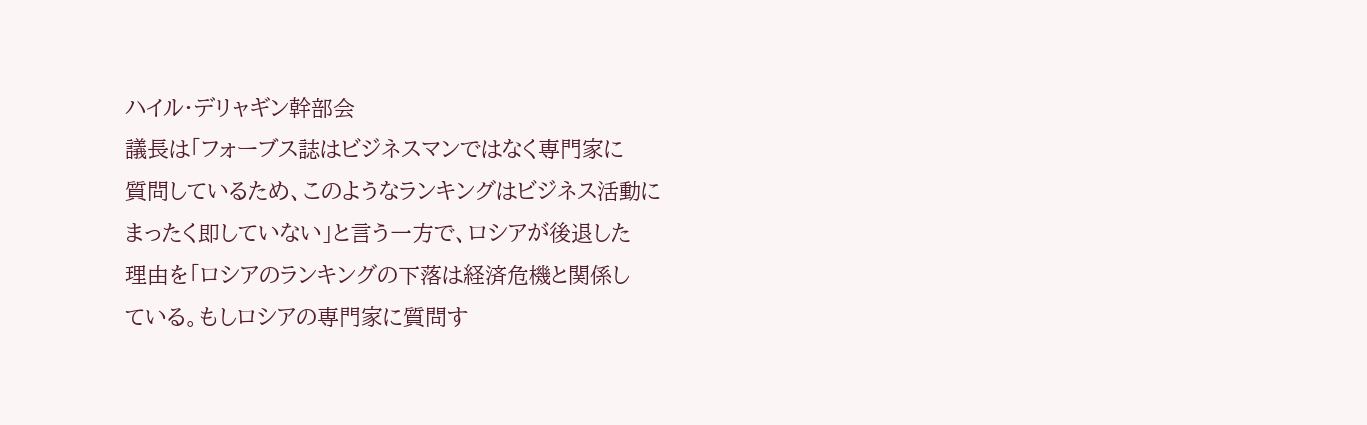ハイル・デリャギン幹部会
議長は「フォーブス誌はビジネスマンではなく専門家に
質問しているため、このようなランキングはビジネス活動に
まったく即していない」と言う一方で、ロシアが後退した
理由を「ロシアのランキングの下落は経済危機と関係し
ている。もしロシアの専門家に質問す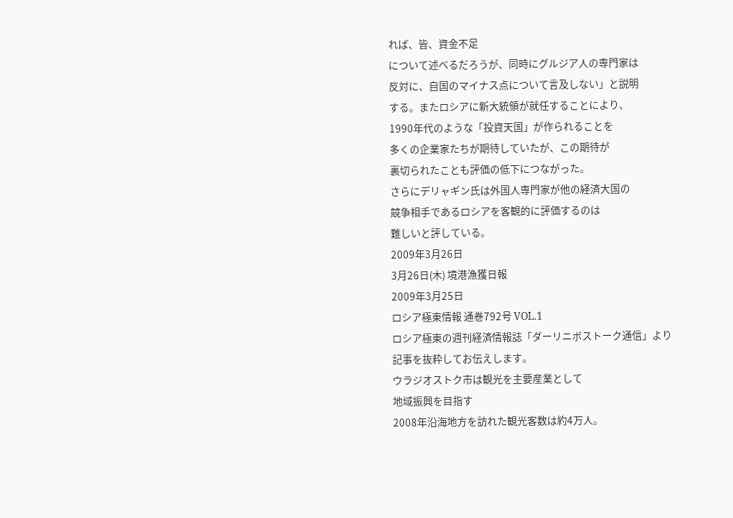れば、皆、資金不足
について述べるだろうが、同時にグルジア人の専門家は
反対に、自国のマイナス点について言及しない」と説明
する。またロシアに新大統領が就任することにより、
1990年代のような「投資天国」が作られることを
多くの企業家たちが期待していたが、この期待が
裏切られたことも評価の低下につながった。
さらにデリャギン氏は外国人専門家が他の経済大国の
競争相手であるロシアを客観的に評価するのは
難しいと評している。
2009年3月26日
3月26日(木) 境港漁獲日報
2009年3月25日
ロシア極東情報 通巻792号 VOL.1
ロシア極東の週刊経済情報誌「ダーリニボストーク通信」より
記事を抜粋してお伝えします。
ウラジオストク市は観光を主要産業として
地域振興を目指す
2008年沿海地方を訪れた観光客数は約4万人。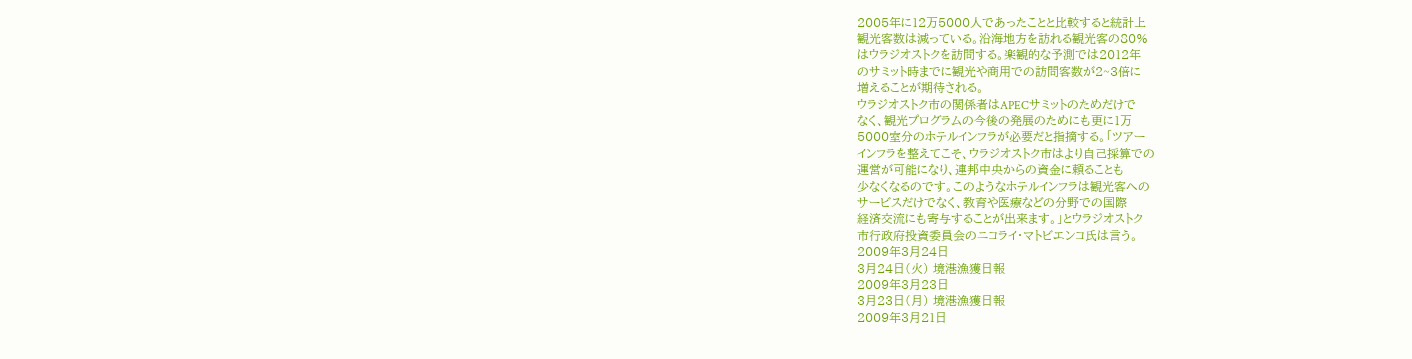2005年に12万5000人であったことと比較すると統計上
観光客数は減っている。沿海地方を訪れる観光客の80%
はウラジオストクを訪問する。楽観的な予測では2012年
のサミット時までに観光や商用での訪問客数が2~3倍に
増えることが期待される。
ウラジオストク市の関係者はAPECサミットのためだけで
なく、観光プログラムの今後の発展のためにも更に1万
5000室分のホテルインフラが必要だと指摘する。「ツアー
インフラを整えてこそ、ウラジオストク市はより自己採算での
運営が可能になり、連邦中央からの資金に頼ることも
少なくなるのです。このようなホテルインフラは観光客への
サービスだけでなく、教育や医療などの分野での国際
経済交流にも寄与することが出来ます。」とウラジオストク
市行政府投資委員会のニコライ・マトビエンコ氏は言う。
2009年3月24日
3月24日(火) 境港漁獲日報
2009年3月23日
3月23日(月) 境港漁獲日報
2009年3月21日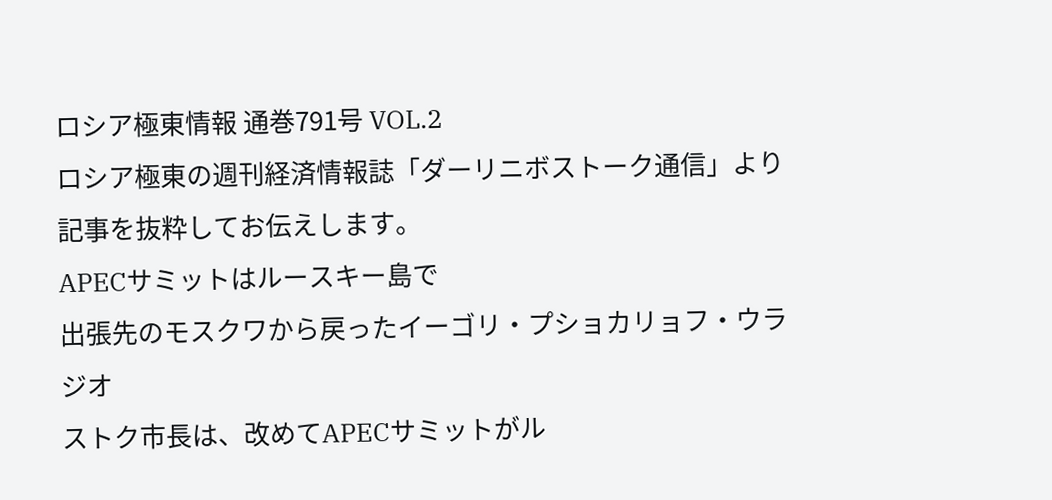ロシア極東情報 通巻791号 VOL.2
ロシア極東の週刊経済情報誌「ダーリニボストーク通信」より
記事を抜粋してお伝えします。
APECサミットはルースキー島で
出張先のモスクワから戻ったイーゴリ・プショカリョフ・ウラジオ
ストク市長は、改めてAPECサミットがル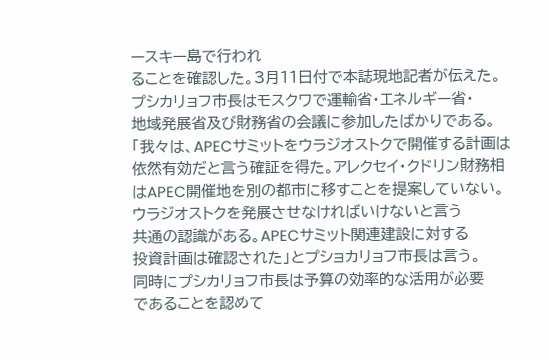ースキー島で行われ
ることを確認した。3月11日付で本誌現地記者が伝えた。
プシカリョフ市長はモスクワで運輸省・エネルギー省・
地域発展省及び財務省の会議に参加したばかりである。
「我々は、APECサミットをウラジオストクで開催する計画は
依然有効だと言う確証を得た。アレクセイ・クドリン財務相
はAPEC開催地を別の都市に移すことを提案していない。
ウラジオストクを発展させなければいけないと言う
共通の認識がある。APECサミット関連建設に対する
投資計画は確認された」とプショカリョフ市長は言う。
同時にプシカリョフ市長は予算の効率的な活用が必要
であることを認めて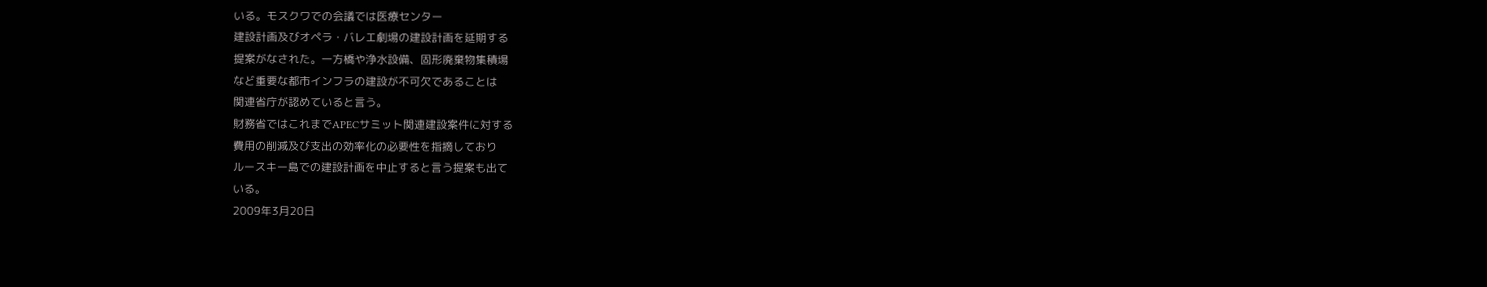いる。モスクワでの会議では医療センター
建設計画及びオペラ・バレエ劇場の建設計画を延期する
提案がなされた。一方橋や浄水設備、固形廃棄物集積場
など重要な都市インフラの建設が不可欠であることは
関連省庁が認めていると言う。
財務省ではこれまでAPECサミット関連建設案件に対する
費用の削減及び支出の効率化の必要性を指摘しており
ルースキー島での建設計画を中止すると言う提案も出て
いる。
2009年3月20日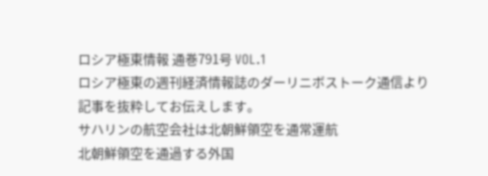ロシア極東情報 通巻791号 VOL.1
ロシア極東の週刊経済情報誌のダーリニボストーク通信より
記事を抜粋してお伝えします。
サハリンの航空会社は北朝鮮領空を通常運航
北朝鮮領空を通過する外国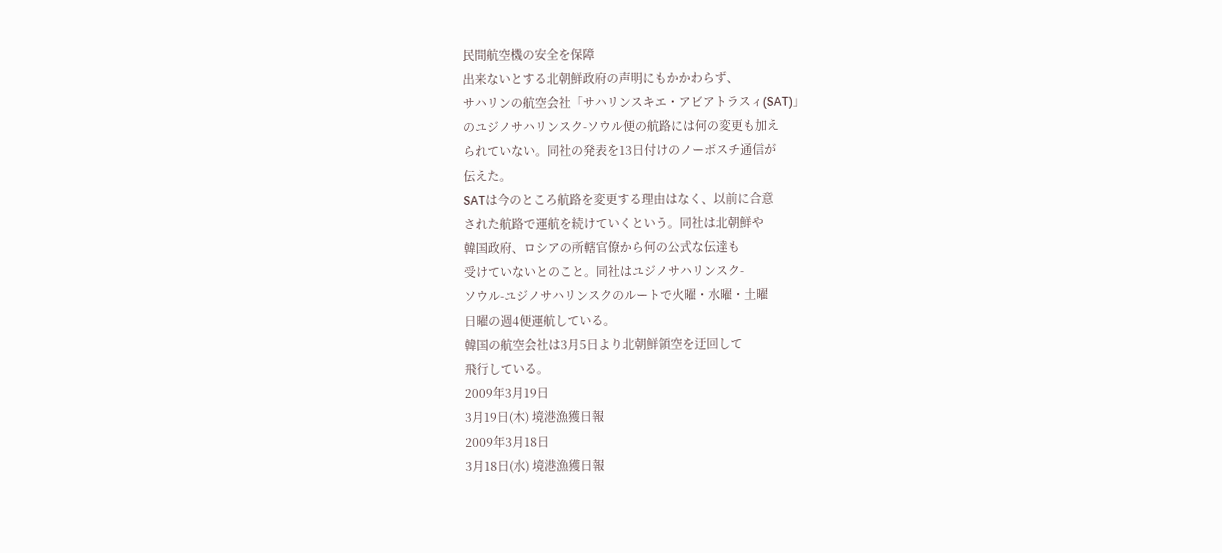民間航空機の安全を保障
出来ないとする北朝鮮政府の声明にもかかわらず、
サハリンの航空会社「サハリンスキエ・アビアトラスィ(SAT)」
のユジノサハリンスク-ソウル便の航路には何の変更も加え
られていない。同社の発表を13日付けのノーボスチ通信が
伝えた。
SATは今のところ航路を変更する理由はなく、以前に合意
された航路で運航を続けていくという。同社は北朝鮮や
韓国政府、ロシアの所轄官僚から何の公式な伝達も
受けていないとのこと。同社はユジノサハリンスク-
ソウル-ユジノサハリンスクのルートで火曜・水曜・土曜
日曜の週4便運航している。
韓国の航空会社は3月5日より北朝鮮領空を迂回して
飛行している。
2009年3月19日
3月19日(木) 境港漁獲日報
2009年3月18日
3月18日(水) 境港漁獲日報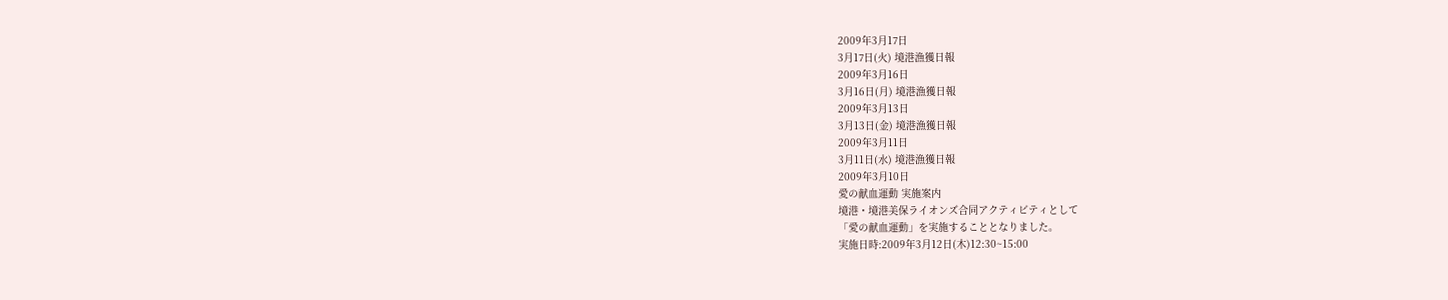2009年3月17日
3月17日(火) 境港漁獲日報
2009年3月16日
3月16日(月) 境港漁獲日報
2009年3月13日
3月13日(金) 境港漁獲日報
2009年3月11日
3月11日(水) 境港漁獲日報
2009年3月10日
愛の献血運動 実施案内
境港・境港美保ライオンズ合同アクティビティとして
「愛の献血運動」を実施することとなりました。
実施日時:2009年3月12日(木)12:30~15:00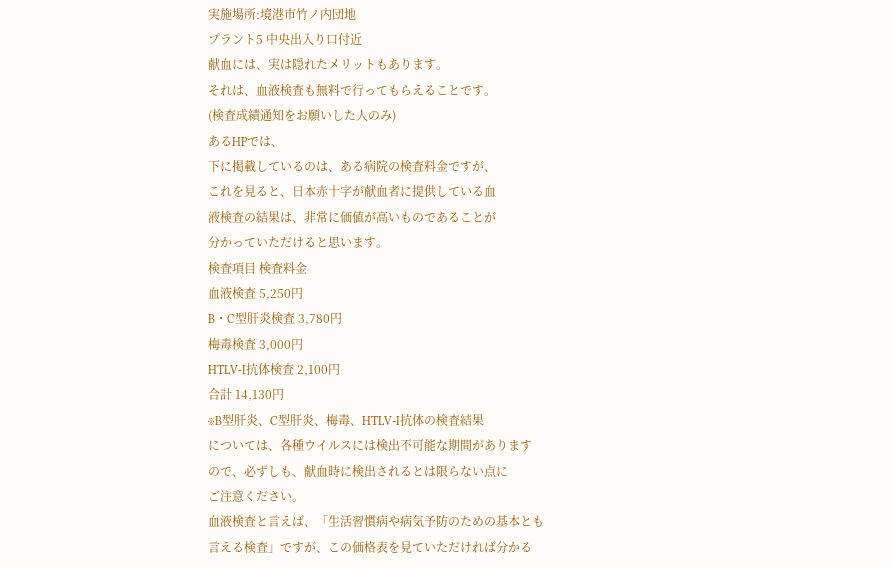実施場所:境港市竹ノ内団地
プラント5 中央出入り口付近
献血には、実は隠れたメリットもあります。
それは、血液検査も無料で行ってもらえることです。
(検査成績通知をお願いした人のみ)
あるHPでは、
下に掲載しているのは、ある病院の検査料金ですが、
これを見ると、日本赤十字が献血者に提供している血
液検査の結果は、非常に価値が高いものであることが
分かっていただけると思います。
検査項目 検査料金
血液検査 5,250円
B・C型肝炎検査 3,780円
梅毒検査 3,000円
HTLV-I抗体検査 2,100円
合計 14,130円
※B型肝炎、C型肝炎、梅毒、HTLV-I抗体の検査結果
については、各種ウイルスには検出不可能な期間があります
ので、必ずしも、献血時に検出されるとは限らない点に
ご注意ください。
血液検査と言えば、「生活習慣病や病気予防のための基本とも
言える検査」ですが、この価格表を見ていただければ分かる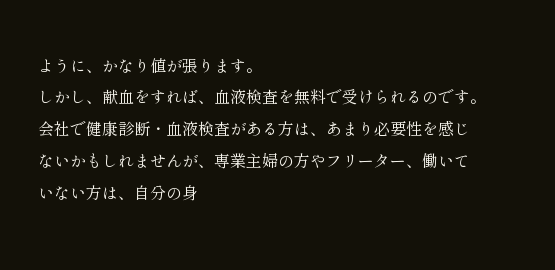ように、かなり値が張ります。
しかし、献血をすれば、血液検査を無料で受けられるのです。
会社で健康診断・血液検査がある方は、あまり必要性を感じ
ないかもしれませんが、専業主婦の方やフリーター、働いて
いない方は、自分の身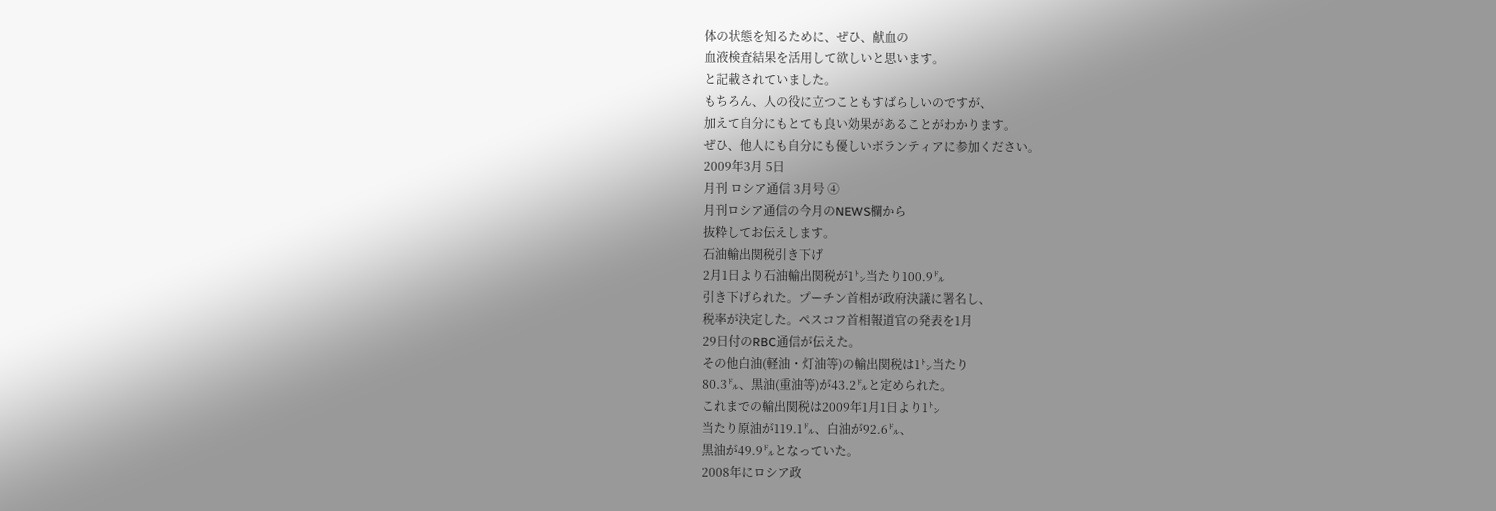体の状態を知るために、ぜひ、献血の
血液検査結果を活用して欲しいと思います。
と記載されていました。
もちろん、人の役に立つこともすばらしいのですが、
加えて自分にもとても良い効果があることがわかります。
ぜひ、他人にも自分にも優しいボランティアに参加ください。
2009年3月 5日
月刊 ロシア通信 3月号 ④
月刊ロシア通信の今月のNEWS欄から
抜粋してお伝えします。
石油輸出関税引き下げ
2月1日より石油輸出関税が1㌧当たり100.9㌦
引き下げられた。プーチン首相が政府決議に署名し、
税率が決定した。ペスコフ首相報道官の発表を1月
29日付のRBC通信が伝えた。
その他白油(軽油・灯油等)の輸出関税は1㌧当たり
80.3㌦、黒油(重油等)が43.2㌦と定められた。
これまでの輸出関税は2009年1月1日より1㌧
当たり原油が119.1㌦、白油が92.6㌦、
黒油が49.9㌦となっていた。
2008年にロシア政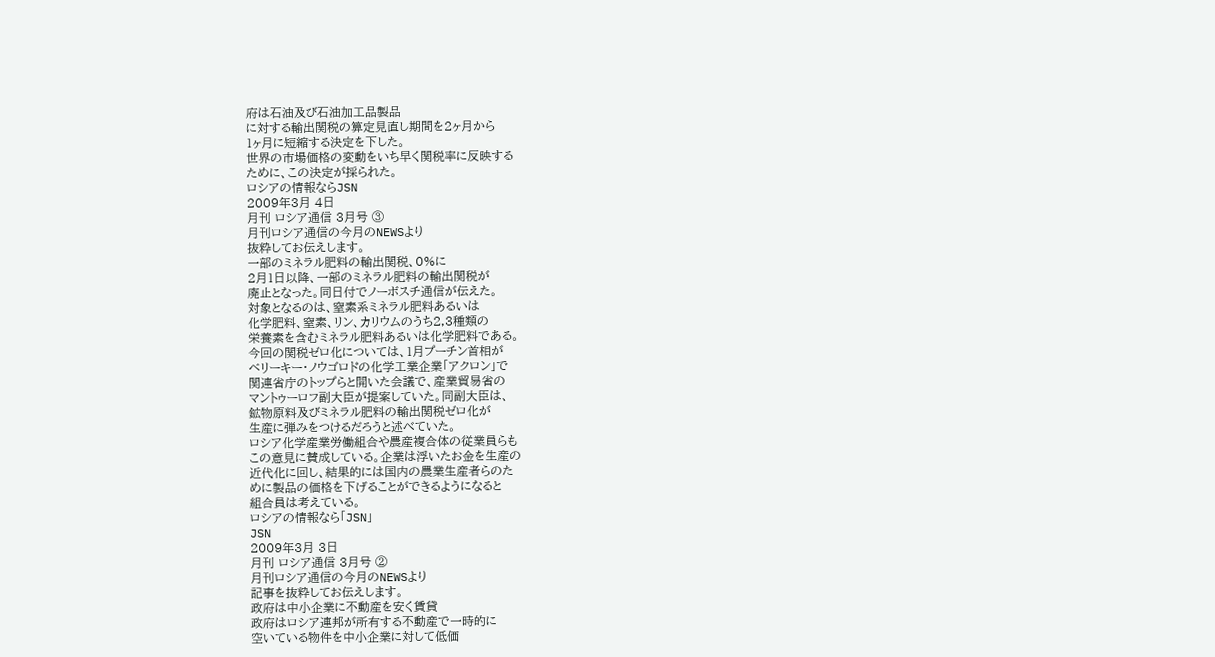府は石油及び石油加工品製品
に対する輸出関税の算定見直し期間を2ヶ月から
1ヶ月に短縮する決定を下した。
世界の市場価格の変動をいち早く関税率に反映する
ために、この決定が採られた。
ロシアの情報ならJSN
2009年3月 4日
月刊 ロシア通信 3月号 ③
月刊ロシア通信の今月のNEWSより
抜粋してお伝えします。
一部のミネラル肥料の輸出関税、0%に
2月1日以降、一部のミネラル肥料の輸出関税が
廃止となった。同日付でノーボスチ通信が伝えた。
対象となるのは、窒素系ミネラル肥料あるいは
化学肥料、窒素、リン、カリウムのうち2,3種類の
栄養素を含むミネラル肥料あるいは化学肥料である。
今回の関税ゼロ化については、1月プーチン首相が
ベリーキー・ノウゴロドの化学工業企業「アクロン」で
関連省庁のトップらと開いた会議で、産業貿易省の
マントゥーロフ副大臣が提案していた。同副大臣は、
鉱物原料及びミネラル肥料の輸出関税ゼロ化が
生産に弾みをつけるだろうと述べていた。
ロシア化学産業労働組合や農産複合体の従業員らも
この意見に賛成している。企業は浮いたお金を生産の
近代化に回し、結果的には国内の農業生産者らのた
めに製品の価格を下げることができるようになると
組合員は考えている。
ロシアの情報なら「JSN」
JSN
2009年3月 3日
月刊 ロシア通信 3月号 ②
月刊ロシア通信の今月のNEWSより
記事を抜粋してお伝えします。
政府は中小企業に不動産を安く賃貸
政府はロシア連邦が所有する不動産で一時的に
空いている物件を中小企業に対して低価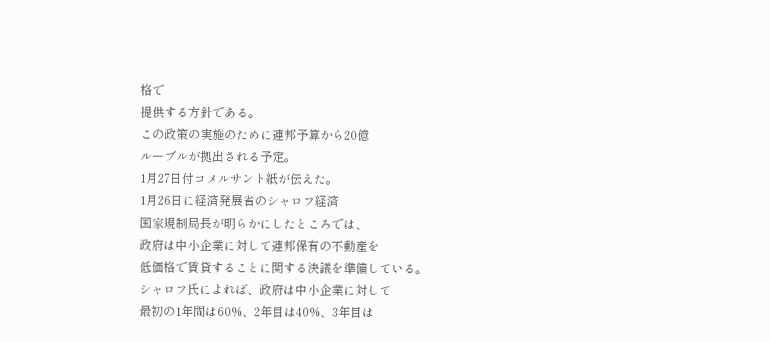格で
提供する方針である。
この政策の実施のために連邦予算から20億
ルーブルが拠出される予定。
1月27日付コメルサント紙が伝えた。
1月26日に経済発展省のシャロフ経済
国家規制局長が明らかにしたところでは、
政府は中小企業に対して連邦保有の不動産を
低価格で賃貸することに関する決議を準備している。
シャロフ氏によれば、政府は中小企業に対して
最初の1年間は60%、2年目は40%、3年目は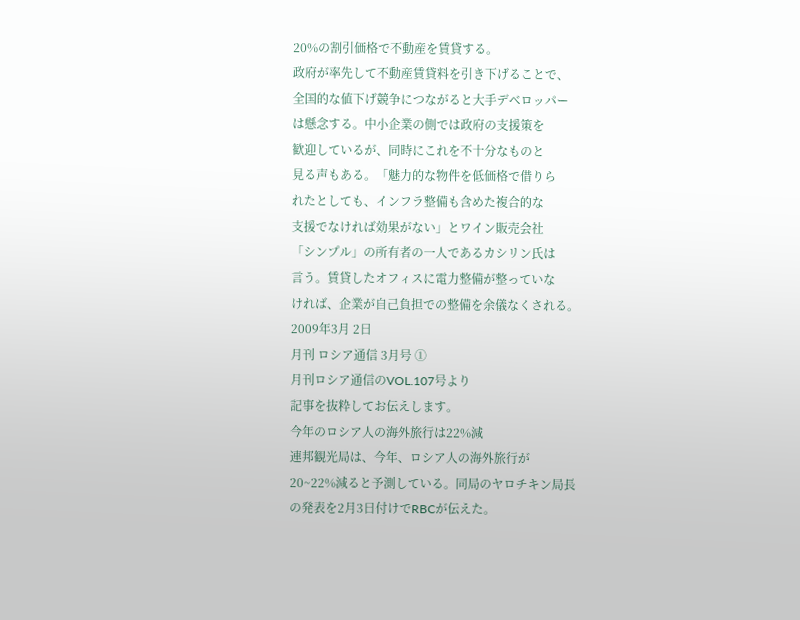20%の割引価格で不動産を賃貸する。
政府が率先して不動産賃貸料を引き下げることで、
全国的な値下げ競争につながると大手デベロッパー
は懸念する。中小企業の側では政府の支援策を
歓迎しているが、同時にこれを不十分なものと
見る声もある。「魅力的な物件を低価格で借りら
れたとしても、インフラ整備も含めた複合的な
支援でなければ効果がない」とワイン販売会社
「シンプル」の所有者の一人であるカシリン氏は
言う。賃貸したオフィスに電力整備が整っていな
ければ、企業が自己負担での整備を余儀なくされる。
2009年3月 2日
月刊 ロシア通信 3月号 ①
月刊ロシア通信のVOL.107号より
記事を抜粋してお伝えします。
今年のロシア人の海外旅行は22%減
連邦観光局は、今年、ロシア人の海外旅行が
20~22%減ると予測している。同局のヤロチキン局長
の発表を2月3日付けでRBCが伝えた。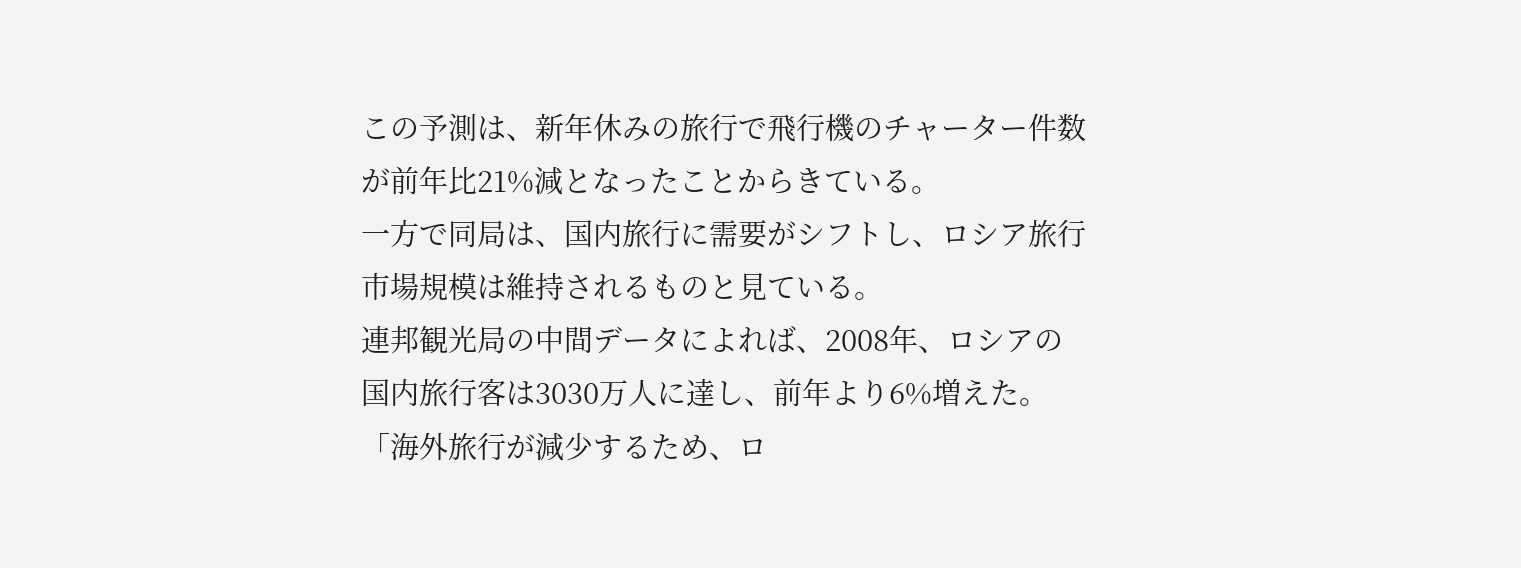この予測は、新年休みの旅行で飛行機のチャーター件数
が前年比21%減となったことからきている。
一方で同局は、国内旅行に需要がシフトし、ロシア旅行
市場規模は維持されるものと見ている。
連邦観光局の中間データによれば、2008年、ロシアの
国内旅行客は3030万人に達し、前年より6%増えた。
「海外旅行が減少するため、ロ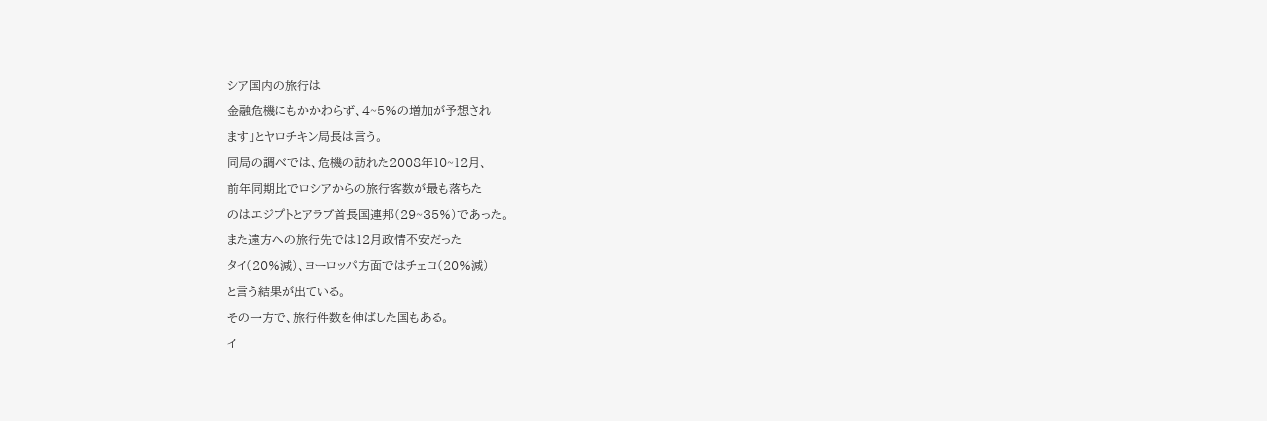シア国内の旅行は
金融危機にもかかわらず、4~5%の増加が予想され
ます」とヤロチキン局長は言う。
同局の調べでは、危機の訪れた2008年10~12月、
前年同期比でロシアからの旅行客数が最も落ちた
のはエジプトとアラブ首長国連邦(29~35%)であった。
また遠方への旅行先では12月政情不安だった
タイ(20%減)、ヨーロッパ方面ではチェコ(20%減)
と言う結果が出ている。
その一方で、旅行件数を伸ばした国もある。
イ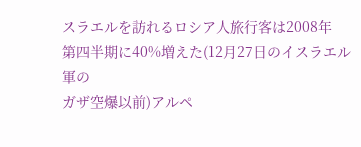スラエルを訪れるロシア人旅行客は2008年
第四半期に40%増えた(12月27日のイスラエル軍の
ガザ空爆以前)アルペ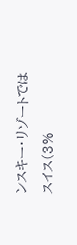ンスキー・リゾートでは
スイス(3%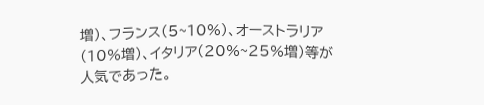増)、フランス(5~10%)、オーストラリア
(10%増)、イタリア(20%~25%増)等が
人気であった。